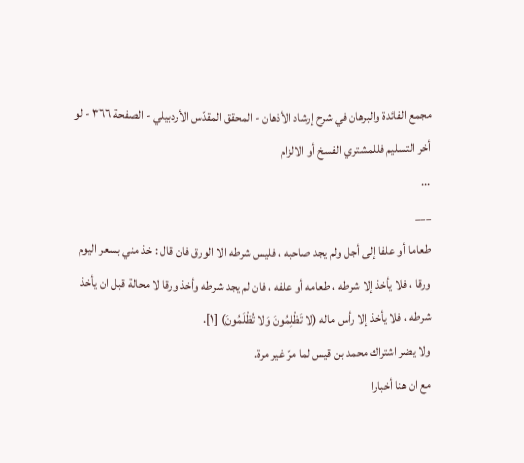مجمع الفائدة والبرهان في شرح إرشاد الأذهان - المحقق المقدّس الأردبيلي - الصفحة ٣٦٦ - لو أخر التسليم فللمشتري الفسخ أو الالزام
...
___
طعاما أو علفا إلى أجل ولم يجد صاحبه ، فليس شرطه الا الورق فان قال : خذ مني بسعر اليوم ورقا ، فلا يأخذ إلا شرطه ، طعامه أو علفه ، فان لم يجد شرطه وأخذ ورقا لا محالة قبل ان يأخذ شرطه ، فلا يأخذ إلا رأس ماله (لا تَظْلِمُونَ وَلا تُظْلَمُونَ) [١].
ولا يضر اشتراك محمد بن قيس لما مرّ غير مرة.
مع ان هنا أخبارا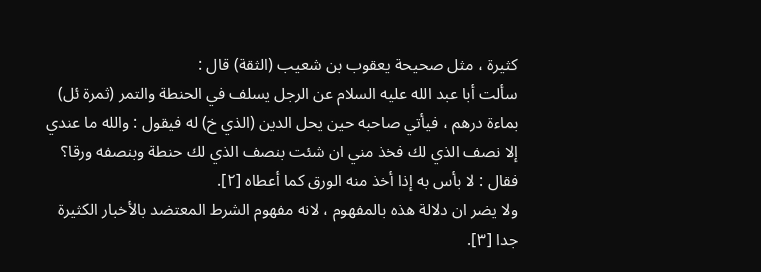كثيرة ، مثل صحيحة يعقوب بن شعيب (الثقة) قال :
سألت أبا عبد الله عليه السلام عن الرجل يسلف في الحنطة والتمر (ثمرة ئل) بماءة درهم ، فيأتي صاحبه حين يحل الدين (الذي خ) له فيقول : والله ما عندي إلا نصف الذي لك فخذ مني ان شئت بنصف الذي لك حنطة وبنصفه ورقا؟ فقال : لا بأس به إذا أخذ منه الورق كما أعطاه [٢].
ولا يضر ان دلالة هذه بالمفهوم ، لانه مفهوم الشرط المعتضد بالأخبار الكثيرة جدا [٣].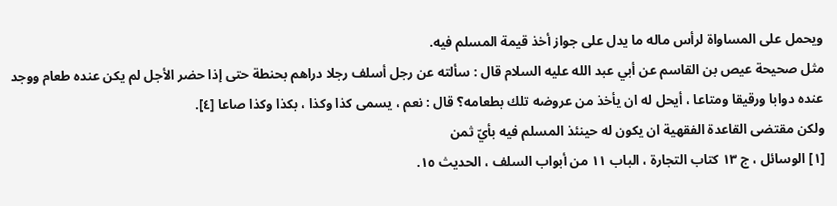ويحمل على المساواة لرأس ماله ما يدل على جواز أخذ قيمة المسلم فيه.
مثل صحيحة عيص بن القاسم عن أبي عبد الله عليه السلام قال : سألته عن رجل أسلف رجلا دراهم بحنطة حتى إذا حضر الأجل لم يكن عنده طعام ووجد عنده دوابا ورقيقا ومتاعا ، أيحل له ان يأخذ من عروضه تلك بطعامه؟ قال : نعم ، يسمى كذا وكذا ، بكذا وكذا صاعا [٤].
ولكن مقتضى القاعدة الفقهية ان يكون له حينئذ المسلم فيه بأيّ ثمن
[١] الوسائل ، ج ١٣ كتاب التجارة ، الباب ١١ من أبواب السلف ، الحديث ١٥.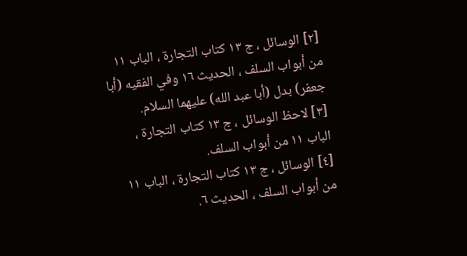[٢] الوسائل ، ج ١٣ كتاب التجارة ، الباب ١١ من أبواب السلف ، الحديث ١٦ وفي الفقيه (أبا جعفر) بدل (أبا عبد الله) عليهما السلام.
[٣] لاحظ الوسائل ، ج ١٣ كتاب التجارة ، الباب ١١ من أبواب السلف.
[٤] الوسائل ، ج ١٣ كتاب التجارة ، الباب ١١ من أبواب السلف ، الحديث ٦.